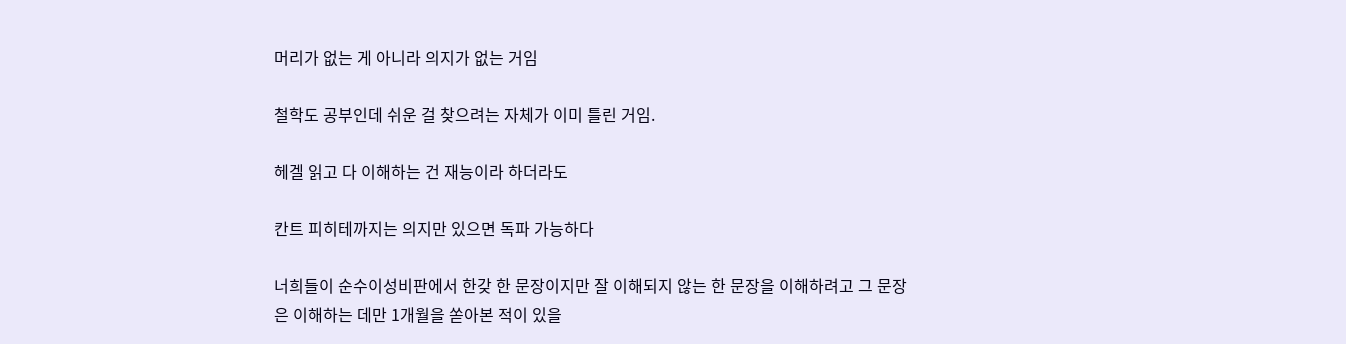머리가 없는 게 아니라 의지가 없는 거임

철학도 공부인데 쉬운 걸 찾으려는 자체가 이미 틀린 거임.

헤겔 읽고 다 이해하는 건 재능이라 하더라도

칸트 피히테까지는 의지만 있으면 독파 가능하다

너희들이 순수이성비판에서 한갖 한 문장이지만 잘 이해되지 않는 한 문장을 이해하려고 그 문장은 이해하는 데만 1개월을 쏟아본 적이 있을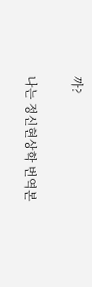까?

나는 정신현상학 번역본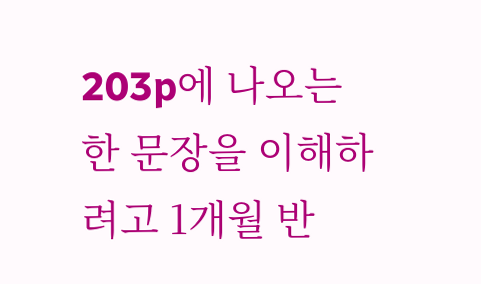203p에 나오는 한 문장을 이해하려고 1개월 반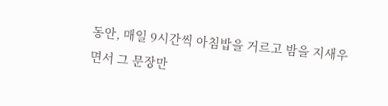동안, 매일 9시간씩 아침밥을 거르고 밤을 지새우면서 그 문장만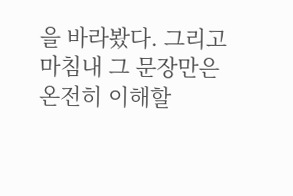을 바라봤다. 그리고 마침내 그 문장만은 온전히 이해할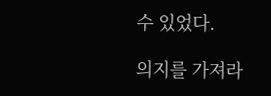수 있었다.

의지를 가져라